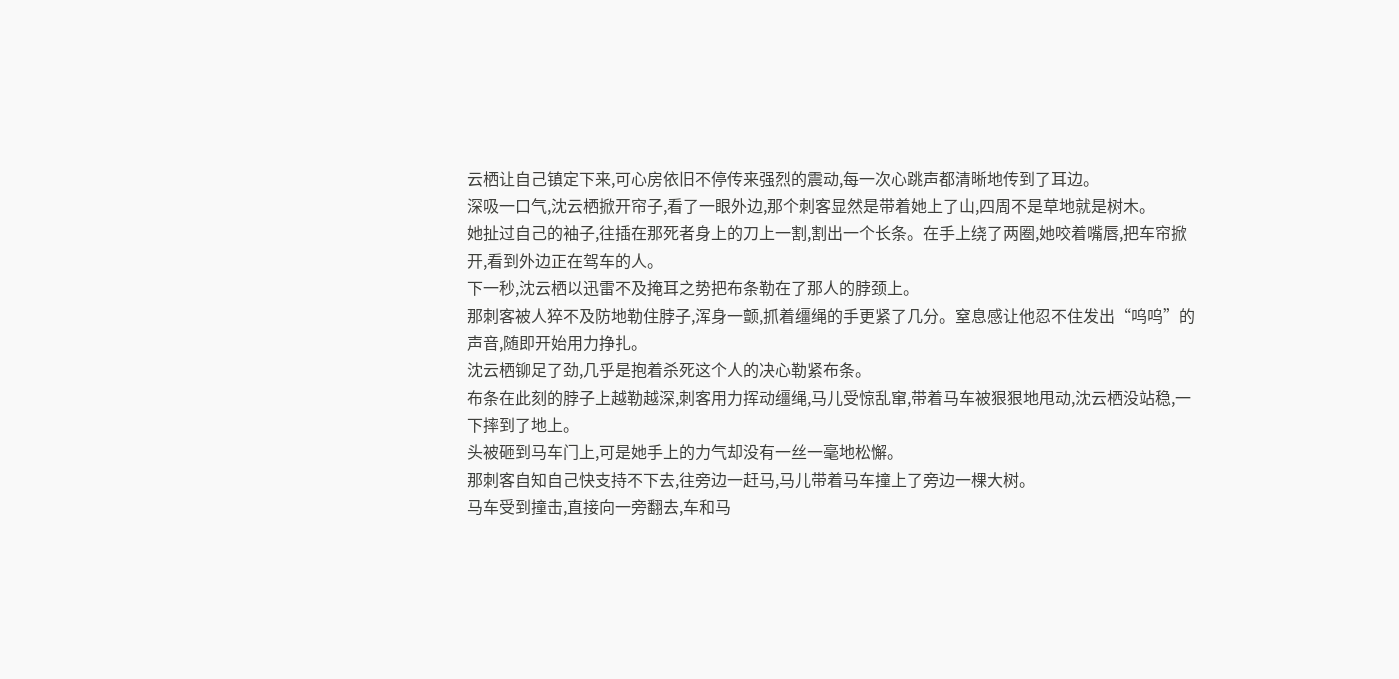云栖让自己镇定下来,可心房依旧不停传来强烈的震动,每一次心跳声都清晰地传到了耳边。
深吸一口气,沈云栖掀开帘子,看了一眼外边,那个刺客显然是带着她上了山,四周不是草地就是树木。
她扯过自己的袖子,往插在那死者身上的刀上一割,割出一个长条。在手上绕了两圈,她咬着嘴唇,把车帘掀开,看到外边正在驾车的人。
下一秒,沈云栖以迅雷不及掩耳之势把布条勒在了那人的脖颈上。
那刺客被人猝不及防地勒住脖子,浑身一颤,抓着缰绳的手更紧了几分。窒息感让他忍不住发出“呜呜”的声音,随即开始用力挣扎。
沈云栖铆足了劲,几乎是抱着杀死这个人的决心勒紧布条。
布条在此刻的脖子上越勒越深,刺客用力挥动缰绳,马儿受惊乱窜,带着马车被狠狠地甩动,沈云栖没站稳,一下摔到了地上。
头被砸到马车门上,可是她手上的力气却没有一丝一毫地松懈。
那刺客自知自己快支持不下去,往旁边一赶马,马儿带着马车撞上了旁边一棵大树。
马车受到撞击,直接向一旁翻去,车和马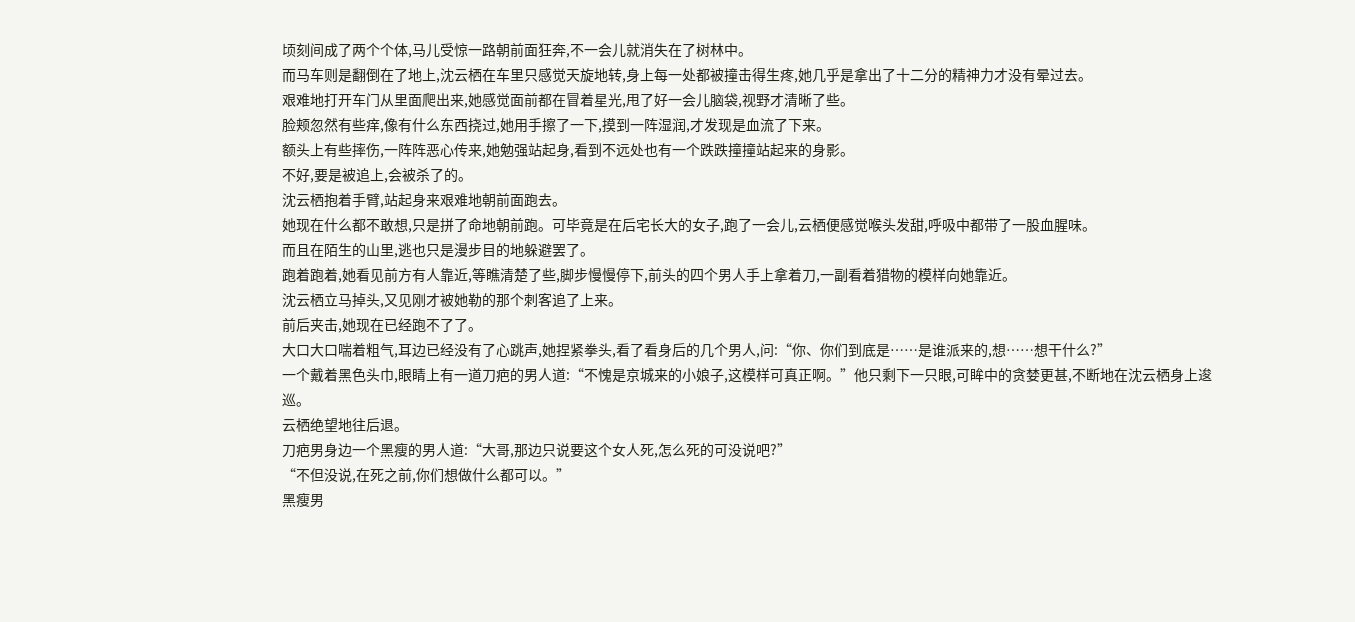顷刻间成了两个个体,马儿受惊一路朝前面狂奔,不一会儿就消失在了树林中。
而马车则是翻倒在了地上,沈云栖在车里只感觉天旋地转,身上每一处都被撞击得生疼,她几乎是拿出了十二分的精神力才没有晕过去。
艰难地打开车门从里面爬出来,她感觉面前都在冒着星光,甩了好一会儿脑袋,视野才清晰了些。
脸颊忽然有些痒,像有什么东西挠过,她用手擦了一下,摸到一阵湿润,才发现是血流了下来。
额头上有些摔伤,一阵阵恶心传来,她勉强站起身,看到不远处也有一个跌跌撞撞站起来的身影。
不好,要是被追上,会被杀了的。
沈云栖抱着手臂,站起身来艰难地朝前面跑去。
她现在什么都不敢想,只是拼了命地朝前跑。可毕竟是在后宅长大的女子,跑了一会儿,云栖便感觉喉头发甜,呼吸中都带了一股血腥味。
而且在陌生的山里,逃也只是漫步目的地躲避罢了。
跑着跑着,她看见前方有人靠近,等瞧清楚了些,脚步慢慢停下,前头的四个男人手上拿着刀,一副看着猎物的模样向她靠近。
沈云栖立马掉头,又见刚才被她勒的那个刺客追了上来。
前后夹击,她现在已经跑不了了。
大口大口喘着粗气,耳边已经没有了心跳声,她捏紧拳头,看了看身后的几个男人,问:“你、你们到底是……是谁派来的,想……想干什么?”
一个戴着黑色头巾,眼睛上有一道刀疤的男人道:“不愧是京城来的小娘子,这模样可真正啊。”他只剩下一只眼,可眸中的贪婪更甚,不断地在沈云栖身上逡巡。
云栖绝望地往后退。
刀疤男身边一个黑瘦的男人道:“大哥,那边只说要这个女人死,怎么死的可没说吧?”
“不但没说,在死之前,你们想做什么都可以。”
黑瘦男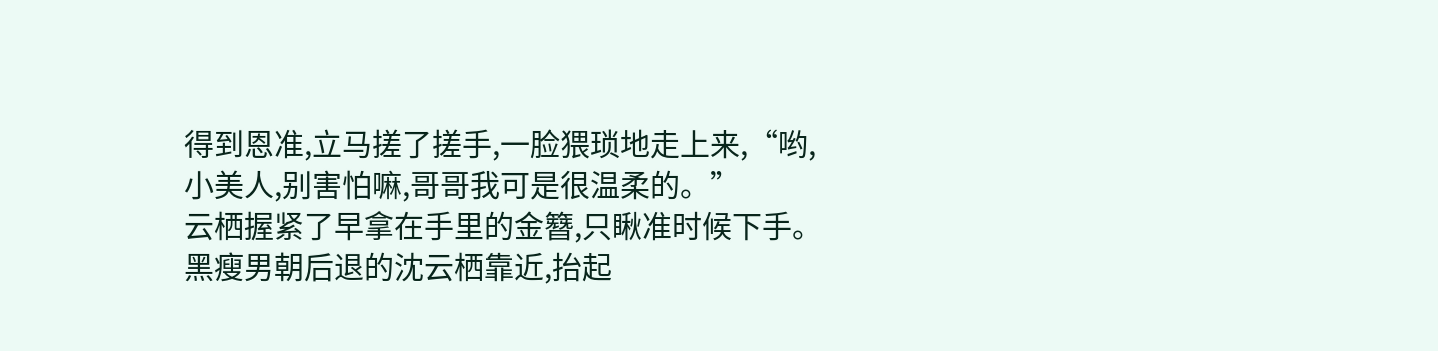得到恩准,立马搓了搓手,一脸猥琐地走上来,“哟,小美人,别害怕嘛,哥哥我可是很温柔的。”
云栖握紧了早拿在手里的金簪,只瞅准时候下手。
黑瘦男朝后退的沈云栖靠近,抬起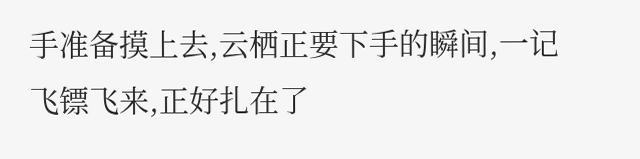手准备摸上去,云栖正要下手的瞬间,一记飞镖飞来,正好扎在了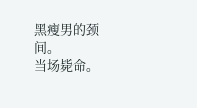黑瘦男的颈间。
当场毙命。